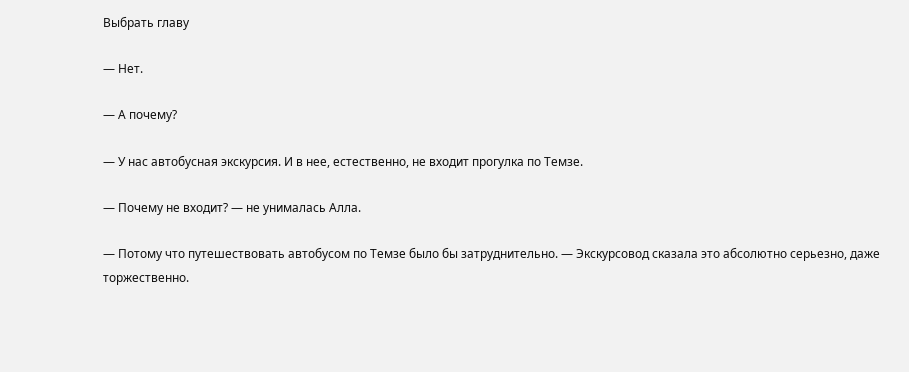Выбрать главу

— Нет.

— А почему?

— У нас автобусная экскурсия. И в нее, естественно, не входит прогулка по Темзе.

— Почему не входит? — не унималась Алла.

— Потому что путешествовать автобусом по Темзе было бы затруднительно. — Экскурсовод сказала это абсолютно серьезно, даже торжественно.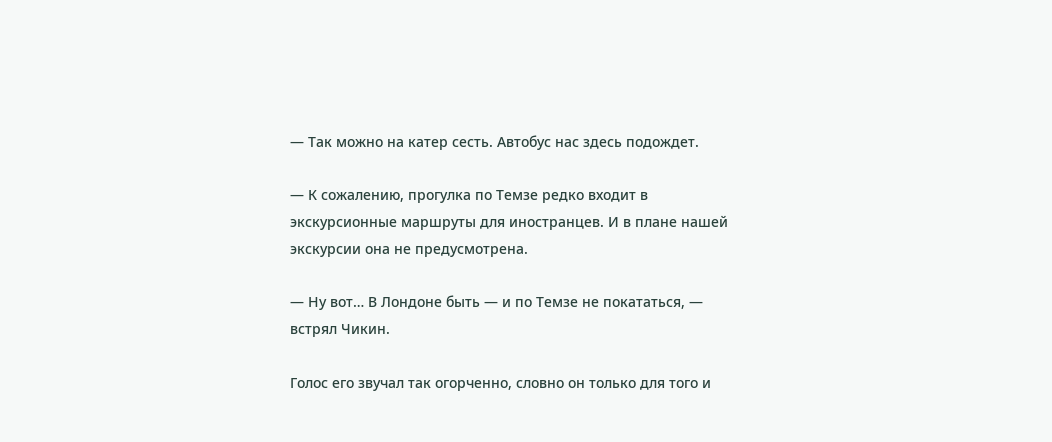— Так можно на катер сесть. Автобус нас здесь подождет.

— К сожалению, прогулка по Темзе редко входит в экскурсионные маршруты для иностранцев. И в плане нашей экскурсии она не предусмотрена.

— Ну вот… В Лондоне быть — и по Темзе не покататься, — встрял Чикин.

Голос его звучал так огорченно, словно он только для того и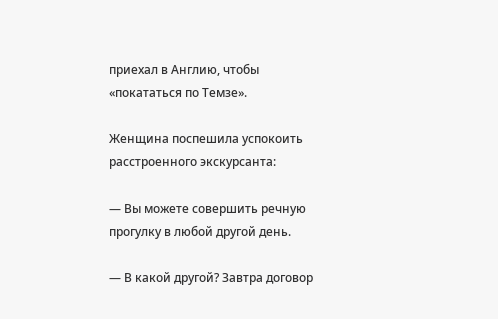приехал в Англию, чтобы «покататься по Темзе».

Женщина поспешила успокоить расстроенного экскурсанта:

— Вы можете совершить речную прогулку в любой другой день.

— В какой другой? Завтра договор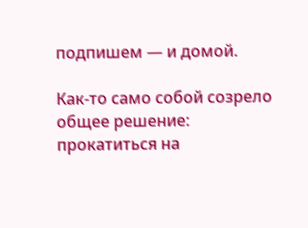подпишем — и домой.

Как-то само собой созрело общее решение: прокатиться на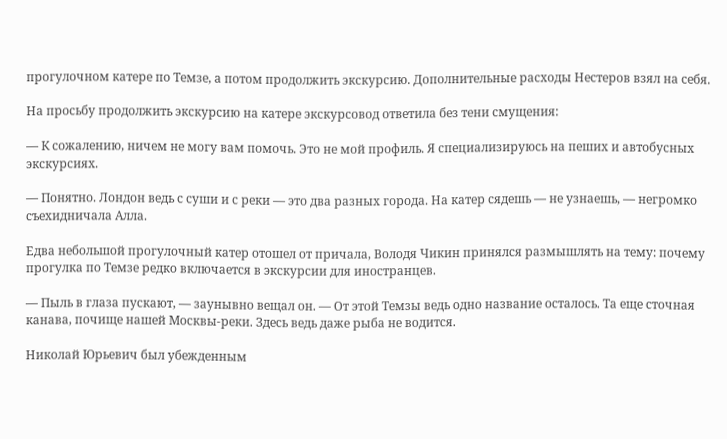прогулочном катере по Темзе, а потом продолжить экскурсию. Дополнительные расходы Нестеров взял на себя.

На просьбу продолжить экскурсию на катере экскурсовод ответила без тени смущения:

— К сожалению, ничем не могу вам помочь. Это не мой профиль. Я специализируюсь на пеших и автобусных экскурсиях.

— Понятно. Лондон ведь с суши и с реки — это два разных города. На катер сядешь — не узнаешь, — негромко съехидничала Алла.

Едва небольшой прогулочный катер отошел от причала, Володя Чикин принялся размышлять на тему: почему прогулка по Темзе редко включается в экскурсии для иностранцев.

— Пыль в глаза пускают, — заунывно вещал он. — От этой Темзы ведь одно название осталось. Та еще сточная канава, почище нашей Москвы-реки. Здесь ведь даже рыба не водится.

Николай Юрьевич был убежденным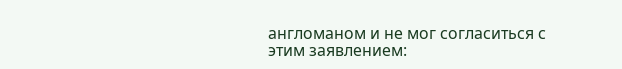англоманом и не мог согласиться с этим заявлением: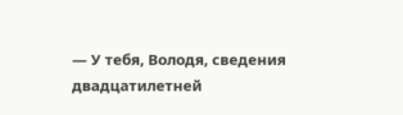— У тебя, Володя, сведения двадцатилетней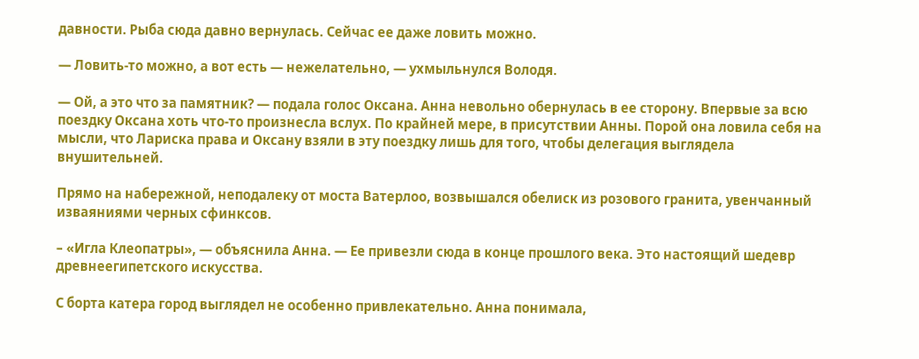давности. Рыба сюда давно вернулась. Сейчас ее даже ловить можно.

— Ловить-то можно, а вот есть — нежелательно, — ухмыльнулся Володя.

— Ой, а это что за памятник? — подала голос Оксана. Анна невольно обернулась в ее сторону. Впервые за всю поездку Оксана хоть что-то произнесла вслух. По крайней мере, в присутствии Анны. Порой она ловила себя на мысли, что Лариска права и Оксану взяли в эту поездку лишь для того, чтобы делегация выглядела внушительней.

Прямо на набережной, неподалеку от моста Ватерлоо, возвышался обелиск из розового гранита, увенчанный изваяниями черных сфинксов.

– «Игла Клеопатры», — объяснила Анна. — Ее привезли сюда в конце прошлого века. Это настоящий шедевр древнеегипетского искусства.

С борта катера город выглядел не особенно привлекательно. Анна понимала,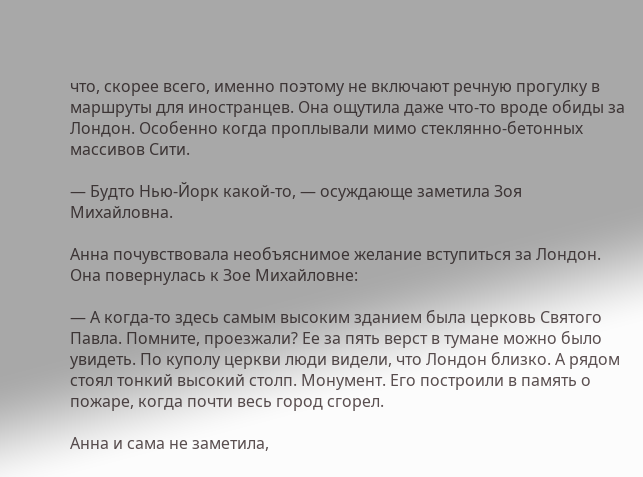что, скорее всего, именно поэтому не включают речную прогулку в маршруты для иностранцев. Она ощутила даже что-то вроде обиды за Лондон. Особенно когда проплывали мимо стеклянно-бетонных массивов Сити.

— Будто Нью-Йорк какой-то, — осуждающе заметила Зоя Михайловна.

Анна почувствовала необъяснимое желание вступиться за Лондон. Она повернулась к Зое Михайловне:

— А когда-то здесь самым высоким зданием была церковь Святого Павла. Помните, проезжали? Ее за пять верст в тумане можно было увидеть. По куполу церкви люди видели, что Лондон близко. А рядом стоял тонкий высокий столп. Монумент. Его построили в память о пожаре, когда почти весь город сгорел.

Анна и сама не заметила,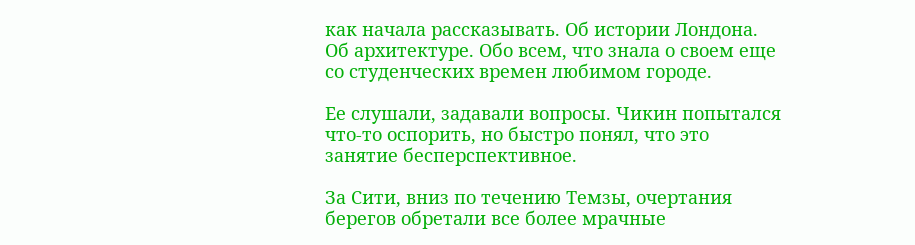как начала рассказывать. Об истории Лондона. Об архитектуре. Обо всем, что знала о своем еще со студенческих времен любимом городе.

Ее слушали, задавали вопросы. Чикин попытался что-то оспорить, но быстро понял, что это занятие бесперспективное.

За Сити, вниз по течению Темзы, очертания берегов обретали все более мрачные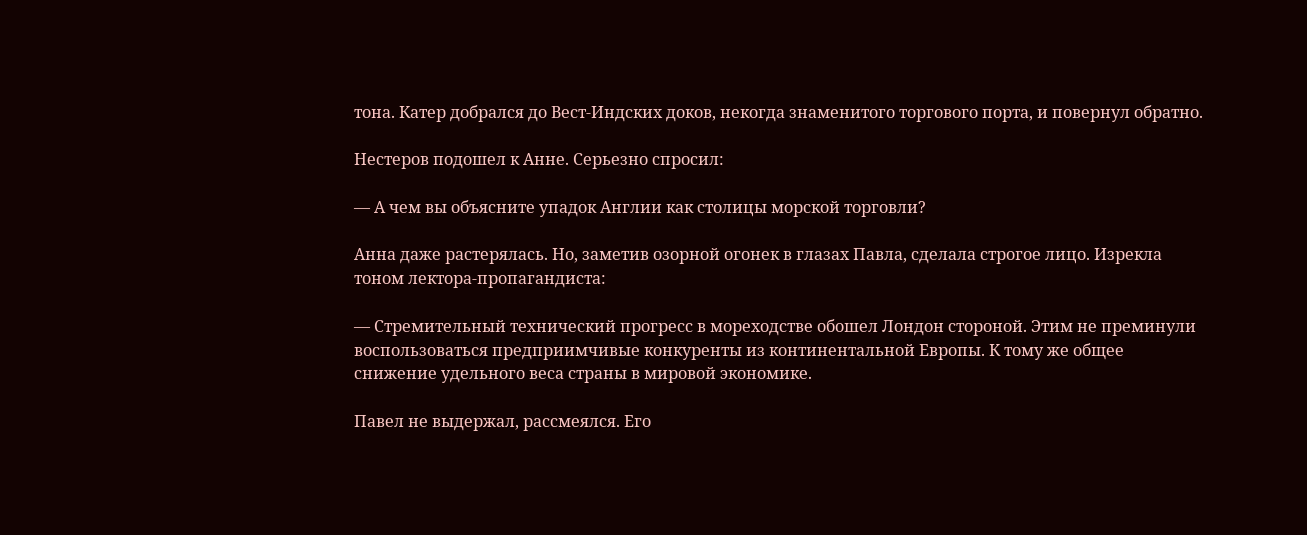тона. Катер добрался до Вест-Индских доков, некогда знаменитого торгового порта, и повернул обратно.

Нестеров подошел к Анне. Серьезно спросил:

— А чем вы объясните упадок Англии как столицы морской торговли?

Анна даже растерялась. Но, заметив озорной огонек в глазах Павла, сделала строгое лицо. Изрекла тоном лектора-пропагандиста:

— Стремительный технический прогресс в мореходстве обошел Лондон стороной. Этим не преминули воспользоваться предприимчивые конкуренты из континентальной Европы. К тому же общее снижение удельного веса страны в мировой экономике.

Павел не выдержал, рассмеялся. Его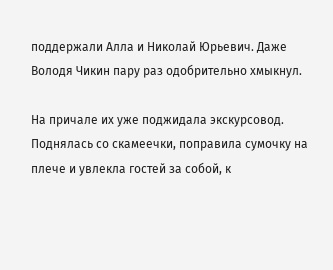поддержали Алла и Николай Юрьевич. Даже Володя Чикин пару раз одобрительно хмыкнул.

На причале их уже поджидала экскурсовод. Поднялась со скамеечки, поправила сумочку на плече и увлекла гостей за собой, к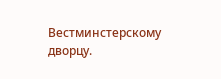Вестминстерскому дворцу.